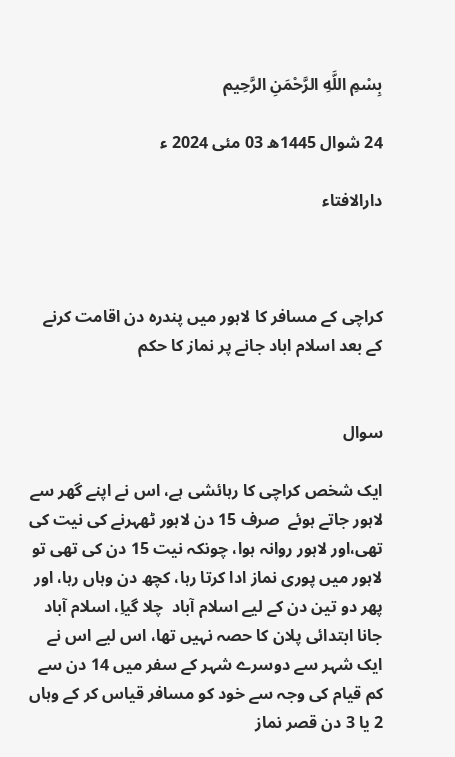بِسْمِ اللَّهِ الرَّحْمَنِ الرَّحِيم

24 شوال 1445ھ 03 مئی 2024 ء

دارالافتاء



کراچی کے مسافر کا لاہور میں پندرہ دن اقامت کرنے کے بعد اسلام اباد جانے پر نماز کا حکم


سوال

ایک شخص کراچی کا رہائشی ہے، اس نے اپنے گھر سے لاہور جاتے ہوئے  صرف 15 دن لاہور ٹھہرنے کی نیت کی تھی،اور لاہور روانہ ہوا، چونکہ نیت 15 دن کی تھی تو لاہور میں پوری نماز ادا کرتا رہا، کچھ دن وہاں رہا، اور پھر دو تین دن کے لیے اسلام آباد  چلا گیاِ، اسلام آباد جانا ابتدائی پلان کا حصہ نہیں تھا، اس لیے اس نے ایک شہر سے دوسرے شہر کے سفر میں 14 دن سے کم قیام کی وجہ سے خود کو مسافر قیاس کر کے وہاں 2 یا 3 دن قصر نماز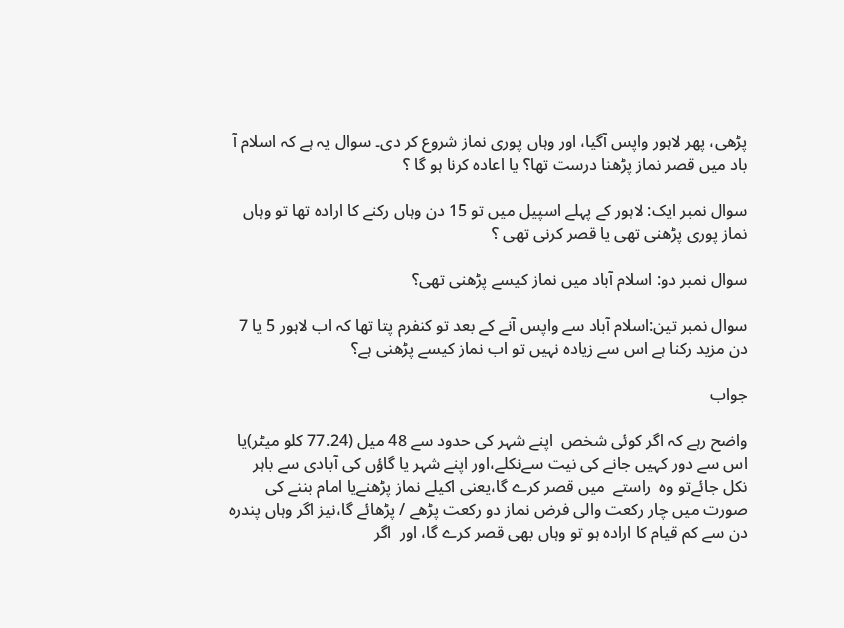پڑھی، پھر لاہور واپس آگیا، اور وہاں پوری نماز شروع کر دی۔ سوال یہ ہے کہ اسلام آ باد میں قصر نماز پڑھنا درست تھا؟ یا اعادہ کرنا ہو گا ؟

سوال نمبر ایک: لاہور کے پہلے اسپیل میں تو 15 دن وہاں رکنے کا ارادہ تھا تو وہاں نماز پوری پڑھنی تھی یا قصر کرنی تھی ؟

سوال نمبر دو: اسلام آباد میں نماز کیسے پڑھنی تھی؟

سوال نمبر تین:اسلام آباد سے واپس آنے کے بعد تو کنفرم پتا تھا کہ اب لاہور 5 یا 7 دن مزید رکنا ہے اس سے زیادہ نہیں تو اب نماز کیسے پڑھنی ہے؟

جواب

واضح رہے کہ اگر کوئی شخص  اپنے شہر کی حدود سے 48 میل (77.24 کلو میٹر)یا اس سے دور کہیں جانے کی نیت سےنکلے،اور اپنے شہر یا گاؤں کی آبادی سے باہر نکل جائےتو وہ  راستے  میں قصر کرے گا،یعنی اکیلے نماز پڑھنےیا امام بننے کی صورت میں چار رکعت والی فرض نماز دو رکعت پڑھے / پڑھائے گا،نیز اگر وہاں پندرہ دن سے کم قیام کا ارادہ ہو تو وہاں بھی قصر کرے گا، اور  اگر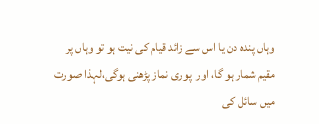وہاں پندہ دن یا اس سے زائد قیام کی نیت ہو تو وہاں پر مقیم شمار ہو گا، اور  پوری نماز پڑھنی ہوگی،لہذا صورت میں سائل کی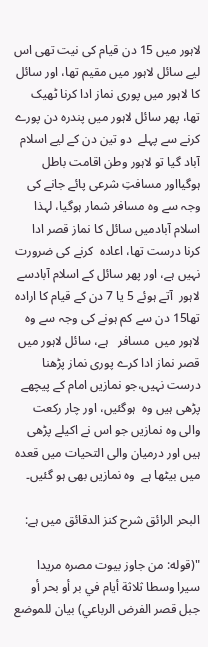لاہور میں 15 دن قیام کی نیت تھی اس لیے سائل لاہور میں مقیم تھا، اور سائل کا لاہور میں پوری نماز ادا کرنا ٹھیک تھا، پھر سائل لاہور میں پندرہ دن پورے کرنے سے پہلے  دو تین دن کے لیے اسلام آباد گیا تو لاہور وطن اقامت باطل ہوگیااور مسافتِ شرعی پائے جانے کی وجہ سے وہ مسافر شمار ہوگیا، لہذا اسلام آبادمیں سائل کا نماز قصر ادا کرنا درست تھا، اعادہ  کرنے کی ضرورت نہیں ہے، اور پھر سائل کے اسلام آبادسے لاہور  آتے ہوئے 5 یا 7 دن کے قیام کا ارادہ تھا15 دن سے کم ہونے کی وجہ سے وہ لاہور میں  مسافر   ہے، سائل لاہور میں قصر نماز ادا کرے پوری نماز پڑھنا درست نہیں،جو نمازیں امام کے پیچھے پڑھی ہیں وہ  ہوگئیں، اور چار رکعت والی وہ نمازیں جو اس نے اکیلے پڑھی ہیں اور درمیان والی التحیات میں قعدہ میں بیٹھا ہے  وہ نمازیں بھی ہو گئیں۔

البحر الرائق شرح کنز الدقائق میں ہے:

"(قوله: من جاوز بيوت مصره مريدا سيرا وسطا ثلاثة أيام في بر أو بحر أو جبل قصر الفرض الرباعي) بيان للموضع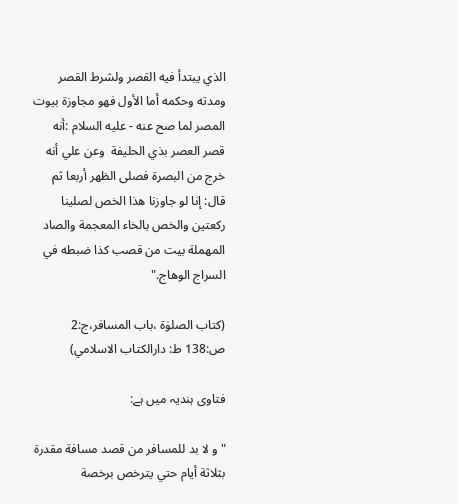الذي يبتدأ فيه القصر ولشرط القصر ومدته وحكمه أما الأول فهو مجاوزة بيوت المصر لما صح عنه - عليه السلام :أنه قصر العصر بذي الحليفة  وعن علي أنه خرج من البصرة فصلى الظهر أربعا ثم قال: إنا لو جاوزنا هذا الخص لصلينا ركعتين والخص بالخاء المعجمة والصاد المهملة بيت من قصب كذا ضبطه في السراج الوهاج."

(کتاب الصلوٰة ،باب المسافر،ج:2 ص:138 ط: دارالكتاب الاسلامي)

فتاوی ہندیہ میں ہے:

"و لا بد للمسافر من قصد مسافة مقدرة بثلاثة أيام حتي يترخص برخصة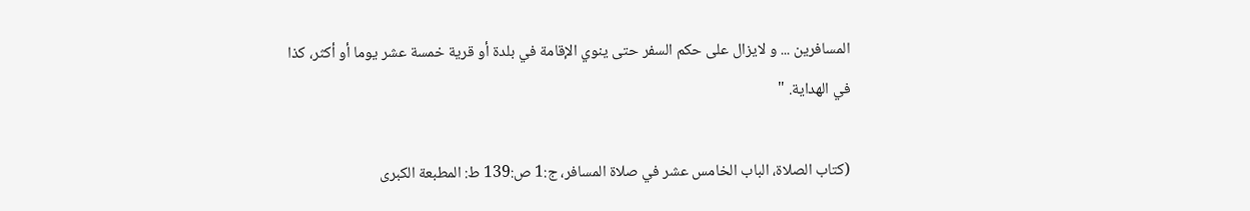المسافرين ... و لايزال على حكم السفر حتى ينوي الإقامة في بلدة أو قرية خمسة عشر يوما أو أكثر، كذا في الهداية. "

(كتاب الصلاة، الباب الخامس عشر في صلاة المسافر، ج:1 ص:139 ط: المطبعة الکبری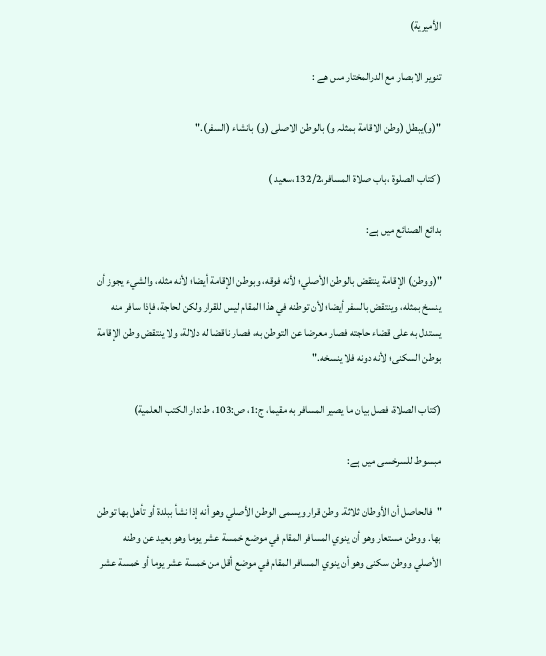الأمیریة)

تنوير الابصار مع الدرالمختار مىں هے :

"(و)یبطل (وطن الاقامة بمثلہ و) بالوطن الاصلی (و) بانشاء (السفر)."

( کتاب الصلوۃ ،باب صلاة المسافر،132/2،سعيد )

بدائع الصنائع میں ہے:

"(ووطن) الإقامة ينتقض بالوطن الأصلي؛ لأنه فوقه، وبوطن الإقامة أيضا؛ لأنه مثله، والشيء يجوز أن ينسخ بمثله، وينتقض بالسفر أيضا؛ لأن توطنه في هذا المقام ليس للقرار ولكن لحاجة، فإذا سافر منه يستدل به على قضاء حاجته فصار معرضا عن التوطن به، فصار ناقضا له دلالة، ولا ينتقض وطن الإقامة بوطن السكنى؛ لأنه دونه فلا ينسخه."

(كتاب الصلاة، فصل بيان ما يصير المسافر به مقيما، ج:1، ص:103، ط:دار الكتب العلمية)

مبسوط للسرخسی میں ہے:

"فالحاصل أن الأوطان ثلاثة. وطن قرار ويسمى ‌الوطن ‌الأصلي وهو أنه إذا نشأ ببلدة أو تأهل بها توطن بها. ووطن مستعار وهو أن ينوي المسافر المقام في موضع خمسة عشر يوما وهو بعيد عن وطنه الأصلي ووطن سكنى وهو أن ينوي المسافر المقام في موضع أقل من خمسة عشر يوما أو خمسة عشر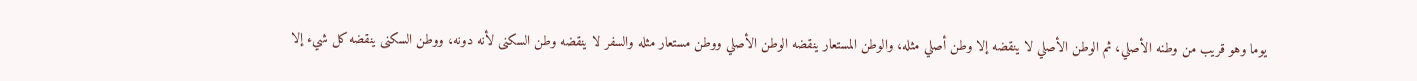يوما وهو قريب من وطنه الأصلي، ثم ‌الوطن ‌الأصلي لا ينقضه إلا وطن أصلي مثله، والوطن المستعار ينقضه ‌الوطن ‌الأصلي ووطن مستعار مثله والسفر لا ينقضه وطن السكنى لأنه دونه، ووطن السكنى ينقضه كل شيء إلا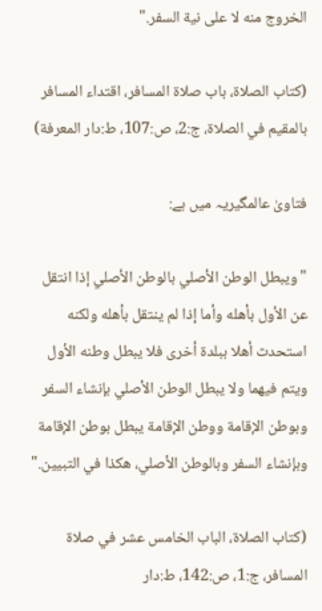الخروج منه لا على نية السفر."

(كتاب الصلاة، باب صلاة المسافر، اقتداء المسافر بالمقيم في الصلاة، ج:2، ص:107، ط:دار المعرفة)

فتاویٰ عالمگیریہ میں ہے:

"ويبطل الوطن الأصلي بالوطن الأصلي إذا انتقل عن الأول بأهله وأما إذا لم ينتقل بأهله ولكنه استحدث أهلا ببلدة أخرى فلا يبطل وطنه الأول ويتم فيهما ولا يبطل الوطن الأصلي بإنشاء السفر وبوطن الإقامة ووطن الإقامة يبطل بوطن الإقامة وبإنشاء السفر وبالوطن الأصلي، هكذا في التبيين."

(كتاب الصلاة، الباب الخامس عشر في صلاة المسافر، ج:1، ص:142، ط:دار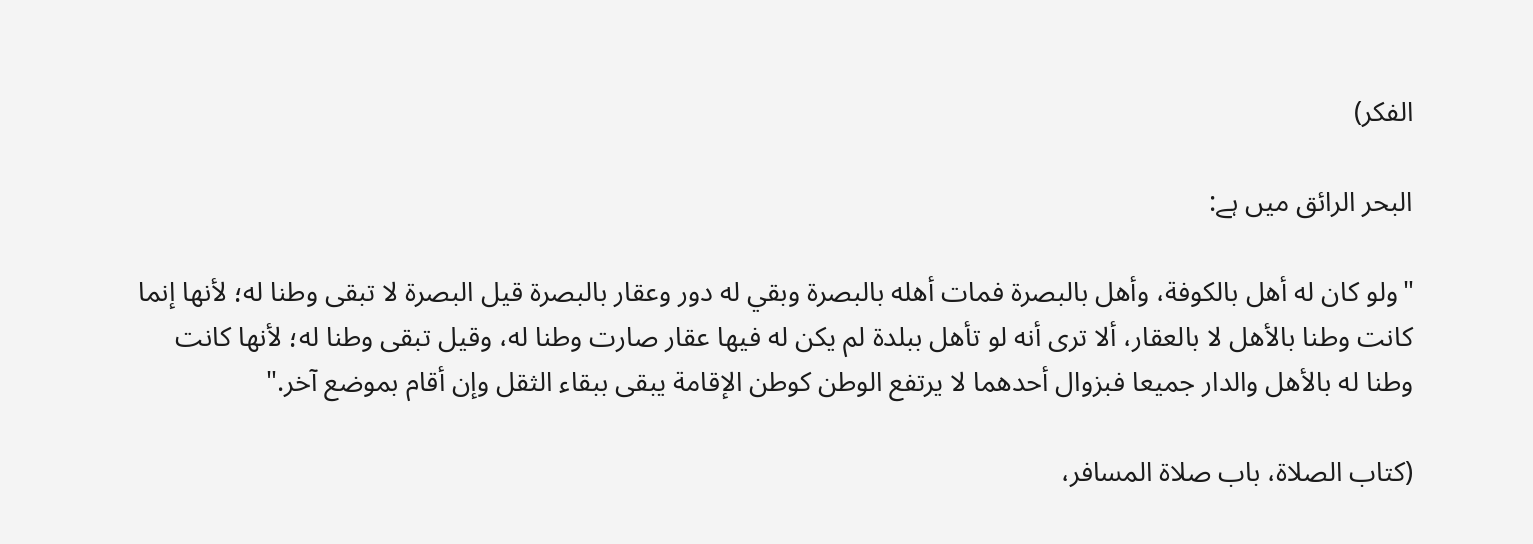الفکر)

البحر الرائق میں ہے:

"ولو كان له ‌أهل ‌بالكوفة، وأهل بالبصرة فمات أهله بالبصرة وبقي له دور وعقار بالبصرة قيل البصرة لا تبقى وطنا له؛ لأنها إنما كانت وطنا بالأهل لا بالعقار، ألا ترى أنه لو تأهل ببلدة لم يكن له فيها عقار صارت وطنا له، وقيل تبقى وطنا له؛ لأنها كانت وطنا له بالأهل والدار جميعا فبزوال أحدهما لا يرتفع الوطن كوطن الإقامة يبقى ببقاء الثقل وإن أقام بموضع آخر."

(كتاب الصلاة، باب صلاة المسافر،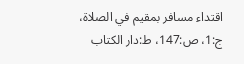اقتداء مسافر بمقيم في الصلاة، ج:1، ص:147، ط:دار الكتاب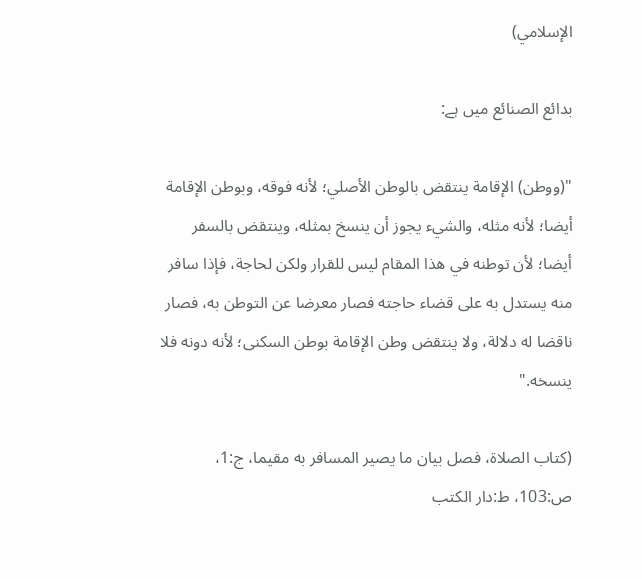الإسلامي)

بدائع الصنائع میں ہے:

"(ووطن) الإقامة ينتقض بالوطن الأصلي؛ لأنه فوقه، وبوطن الإقامة أيضا؛ لأنه مثله، والشيء يجوز أن ينسخ بمثله، وينتقض بالسفر أيضا؛ لأن توطنه في هذا المقام ليس للقرار ولكن لحاجة، فإذا سافر منه يستدل به على قضاء حاجته فصار معرضا عن التوطن به، فصار ناقضا له دلالة، ولا ينتقض وطن الإقامة بوطن السكنى؛ لأنه دونه فلا ينسخه."

(كتاب الصلاة، فصل بيان ما يصير المسافر به مقيما، ج:1، ص:103، ط:دار الكتب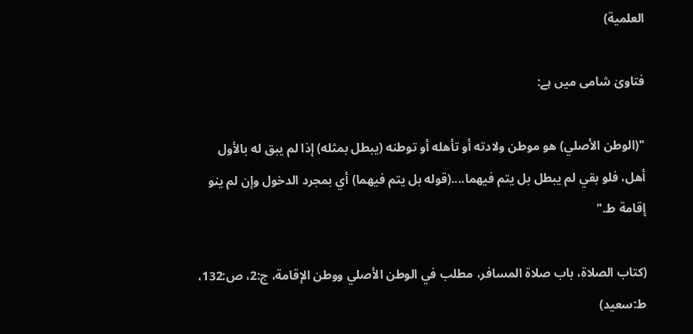العلمية)

فتاویٰ شامی میں ہے:

"(الوطن الأصلي) هو موطن ولادته أو تأهله أو توطنه (يبطل بمثله) إذا لم يبق له بالأول أهل، فلو بقي لم يبطل بل يتم فيهما....(قوله بل يتم فيهما) أي بمجرد الدخول وإن لم ينو إقامة ط."

(كتاب الصلاة، ‌‌باب صلاة المسافر، مطلب في الوطن الأصلي ووطن الإقامة، ج:2، ص:132، ط:سعيد)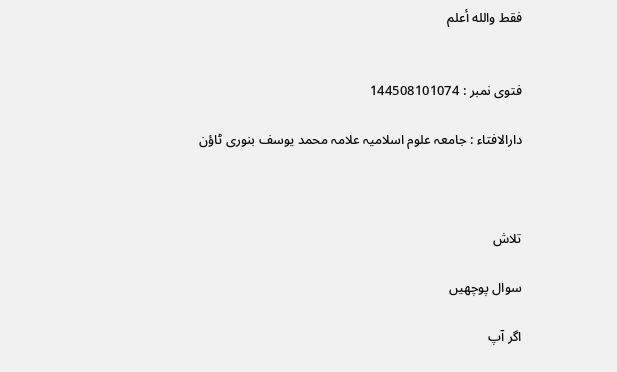فقط والله أعلم


فتوی نمبر : 144508101074

دارالافتاء : جامعہ علوم اسلامیہ علامہ محمد یوسف بنوری ٹاؤن



تلاش

سوال پوچھیں

اگر آپ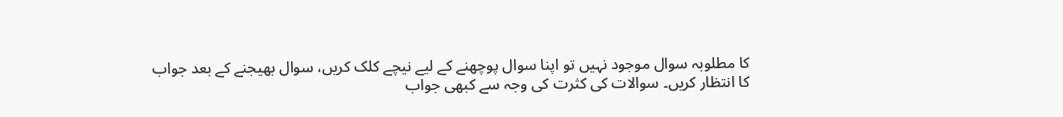کا مطلوبہ سوال موجود نہیں تو اپنا سوال پوچھنے کے لیے نیچے کلک کریں، سوال بھیجنے کے بعد جواب کا انتظار کریں۔ سوالات کی کثرت کی وجہ سے کبھی جواب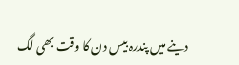دینے میں پندرہ بیس دن کا وقت بھی لگ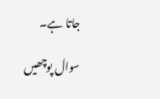جاتا ہے۔

سوال پوچھیں